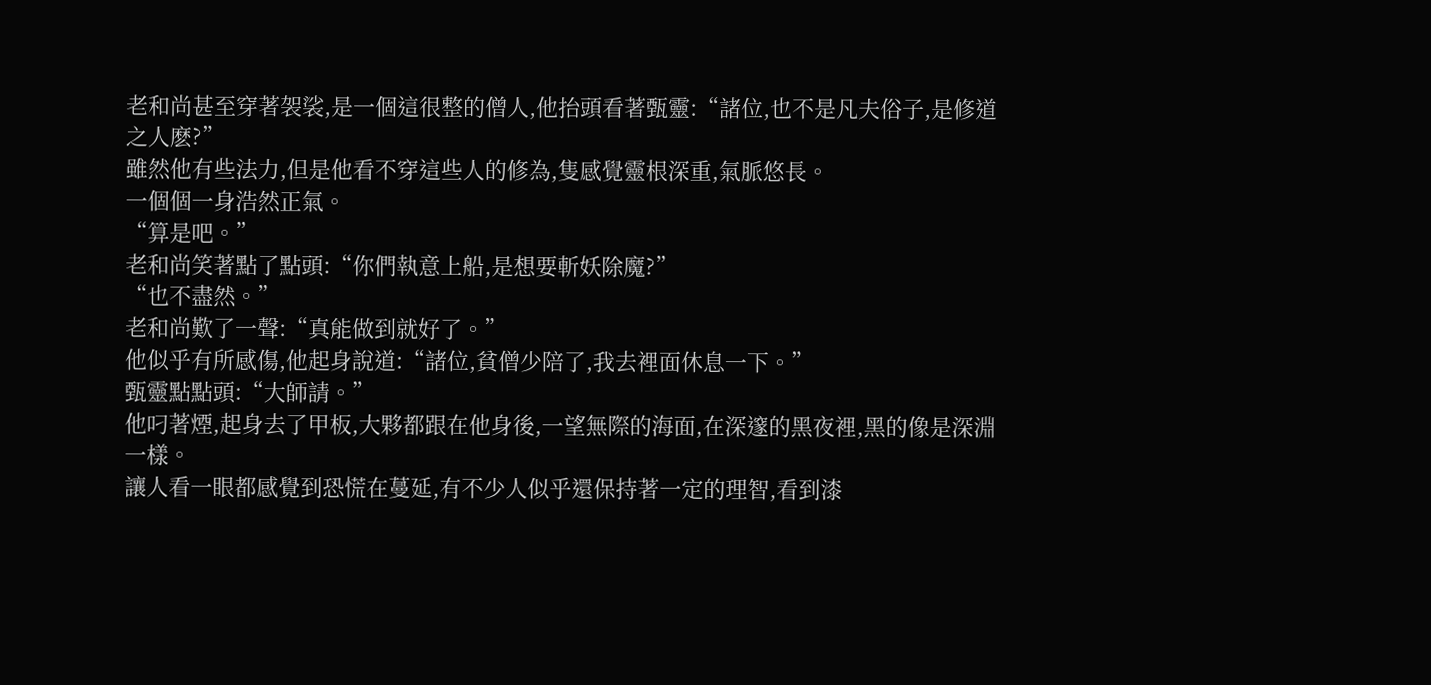老和尚甚至穿著袈裟,是一個這很整的僧人,他抬頭看著甄靈:“諸位,也不是凡夫俗子,是修道之人麽?”
雖然他有些法力,但是他看不穿這些人的修為,隻感覺靈根深重,氣脈悠長。
一個個一身浩然正氣。
“算是吧。”
老和尚笑著點了點頭:“你們執意上船,是想要斬妖除魔?”
“也不盡然。”
老和尚歎了一聲:“真能做到就好了。”
他似乎有所感傷,他起身說道:“諸位,貧僧少陪了,我去裡面休息一下。”
甄靈點點頭:“大師請。”
他叼著煙,起身去了甲板,大夥都跟在他身後,一望無際的海面,在深邃的黑夜裡,黑的像是深淵一樣。
讓人看一眼都感覺到恐慌在蔓延,有不少人似乎還保持著一定的理智,看到漆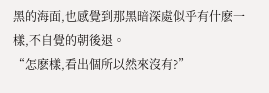黑的海面,也感覺到那黑暗深處似乎有什麽一樣,不自覺的朝後退。
“怎麽樣,看出個所以然來沒有?”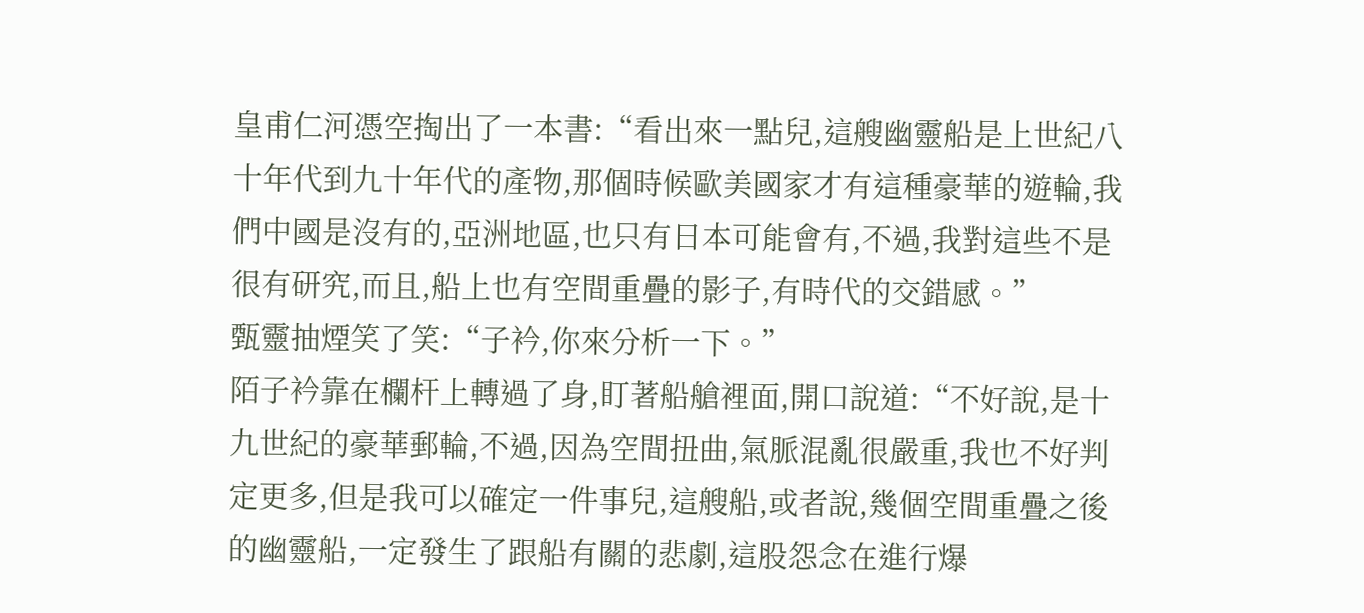皇甫仁河憑空掏出了一本書:“看出來一點兒,這艘幽靈船是上世紀八十年代到九十年代的產物,那個時候歐美國家才有這種豪華的遊輪,我們中國是沒有的,亞洲地區,也只有日本可能會有,不過,我對這些不是很有研究,而且,船上也有空間重疊的影子,有時代的交錯感。”
甄靈抽煙笑了笑:“子衿,你來分析一下。”
陌子衿靠在欄杆上轉過了身,盯著船艙裡面,開口說道:“不好說,是十九世紀的豪華郵輪,不過,因為空間扭曲,氣脈混亂很嚴重,我也不好判定更多,但是我可以確定一件事兒,這艘船,或者說,幾個空間重疊之後的幽靈船,一定發生了跟船有關的悲劇,這股怨念在進行爆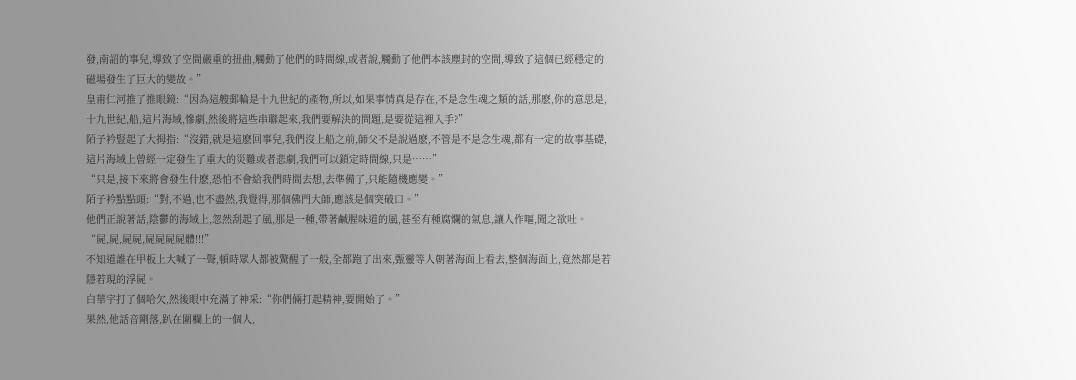發,南詔的事兒,導致了空間嚴重的扭曲,觸動了他們的時間線,或者說,觸動了他們本該塵封的空間,導致了這個已經穩定的磁場發生了巨大的變故。”
皇甫仁河推了推眼鏡:“因為這艘郵輪是十九世紀的產物,所以,如果事情真是存在,不是念生魂之類的話,那麽,你的意思是,十九世紀,船,這片海域,慘劇,然後將這些串聯起來,我們要解決的問題,是要從這裡入手?”
陌子衿豎起了大拇指:“沒錯,就是這麽回事兒,我們沒上船之前,師父不是說過麽,不管是不是念生魂,都有一定的故事基礎,這片海域上曾經一定發生了重大的災難或者悲劇,我們可以鎖定時間線,只是……”
“只是,接下來將會發生什麽,恐怕不會給我們時間去想,去準備了,只能隨機應變。”
陌子衿點點頭:“對,不過,也不盡然,我覺得,那個佛門大師,應該是個突破口。”
他們正說著話,陰鬱的海域上,忽然刮起了風,那是一種,帶著鹹腥味道的風,甚至有種腐爛的氣息,讓人作嘔,聞之欲吐。
“屍,屍,屍屍,屍屍屍屍體!!!”
不知道誰在甲板上大喊了一聲,頓時眾人都被驚醒了一般,全都跑了出來,甄靈等人朝著海面上看去,整個海面上,竟然都是若隱若現的浮屍。
白華宇打了個哈欠,然後眼中充滿了神采:“你們倆打起精神,要開始了。”
果然,他話音剛落,趴在圍欄上的一個人,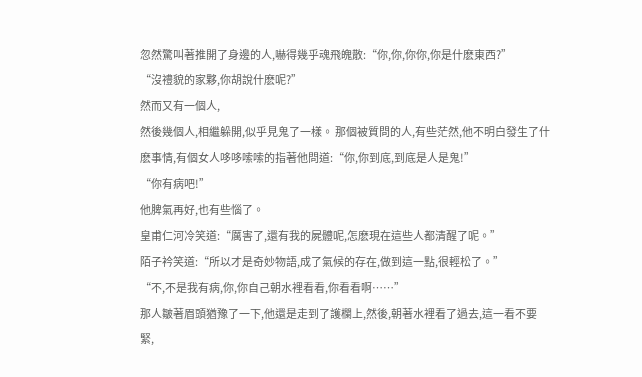忽然驚叫著推開了身邊的人,嚇得幾乎魂飛魄散:“你,你,你你,你是什麽東西?”
“沒禮貌的家夥,你胡說什麽呢?”
然而又有一個人,
然後幾個人,相繼躲開,似乎見鬼了一樣。 那個被質問的人,有些茫然,他不明白發生了什麽事情,有個女人哆哆嗦嗦的指著他問道:“你,你到底,到底是人是鬼!”
“你有病吧!”
他脾氣再好,也有些惱了。
皇甫仁河冷笑道:“厲害了,還有我的屍體呢,怎麽現在這些人都清醒了呢。”
陌子衿笑道:“所以才是奇妙物語,成了氣候的存在,做到這一點,很輕松了。”
“不,不是我有病,你,你自己朝水裡看看,你看看啊……”
那人皺著眉頭猶豫了一下,他還是走到了護欄上,然後,朝著水裡看了過去,這一看不要緊,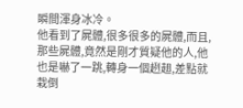瞬間渾身冰冷。
他看到了屍體,很多很多的屍體,而且,那些屍體,竟然是剛才質疑他的人,他也是嚇了一跳,轉身一個趔趄,差點就栽倒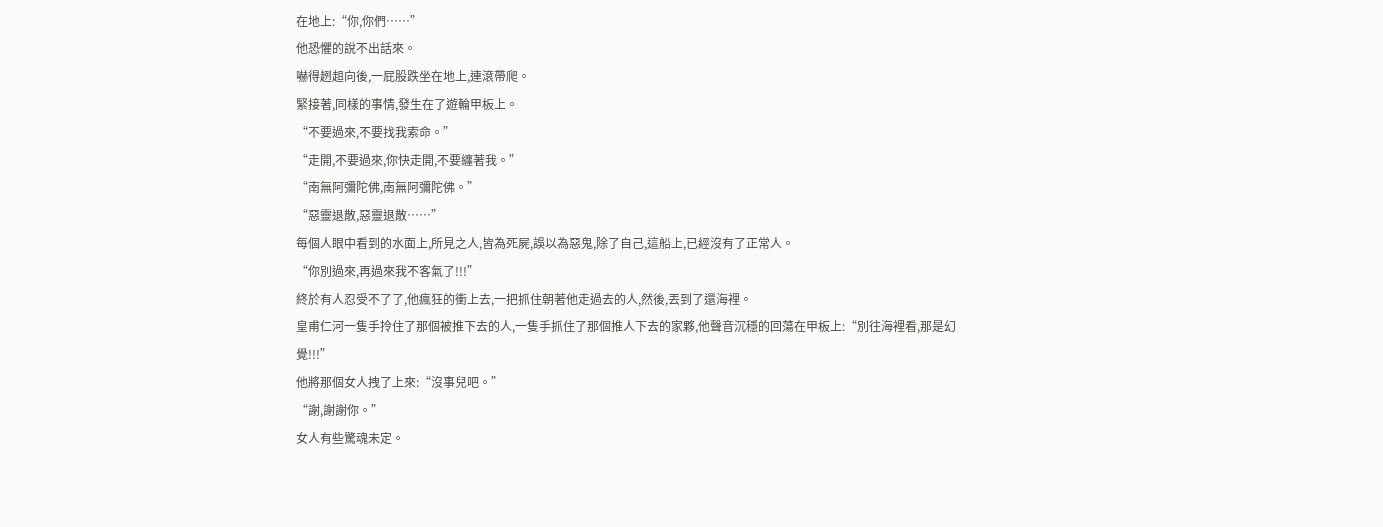在地上:“你,你們……”
他恐懼的說不出話來。
嚇得趔趄向後,一屁股跌坐在地上,連滾帶爬。
緊接著,同樣的事情,發生在了遊輪甲板上。
“不要過來,不要找我索命。”
“走開,不要過來,你快走開,不要纏著我。”
“南無阿彌陀佛,南無阿彌陀佛。”
“惡靈退散,惡靈退散……”
每個人眼中看到的水面上,所見之人,皆為死屍,誤以為惡鬼,除了自己,這船上,已經沒有了正常人。
“你別過來,再過來我不客氣了!!!”
終於有人忍受不了了,他瘋狂的衝上去,一把抓住朝著他走過去的人,然後,丟到了還海裡。
皇甫仁河一隻手拎住了那個被推下去的人,一隻手抓住了那個推人下去的家夥,他聲音沉穩的回蕩在甲板上:“別往海裡看,那是幻覺!!!”
他將那個女人拽了上來:“沒事兒吧。”
“謝,謝謝你。”
女人有些驚魂未定。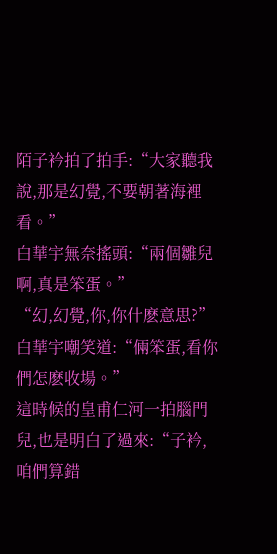陌子衿拍了拍手:“大家聽我說,那是幻覺,不要朝著海裡看。”
白華宇無奈搖頭:“兩個雛兒啊,真是笨蛋。”
“幻,幻覺,你,你什麽意思?”
白華宇嘲笑道:“倆笨蛋,看你們怎麽收場。”
這時候的皇甫仁河一拍腦門兒,也是明白了過來:“子衿,咱們算錯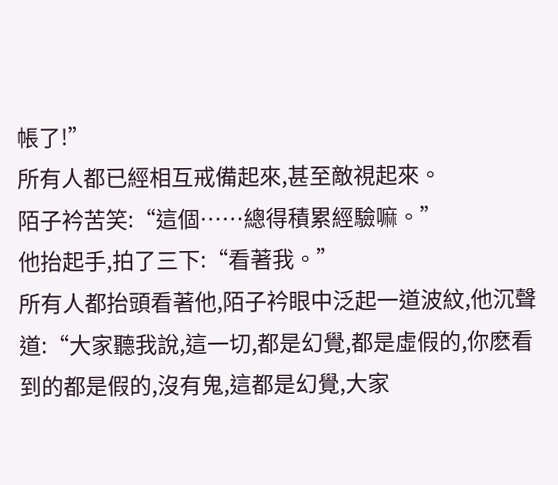帳了!”
所有人都已經相互戒備起來,甚至敵視起來。
陌子衿苦笑:“這個……總得積累經驗嘛。”
他抬起手,拍了三下:“看著我。”
所有人都抬頭看著他,陌子衿眼中泛起一道波紋,他沉聲道:“大家聽我說,這一切,都是幻覺,都是虛假的,你麽看到的都是假的,沒有鬼,這都是幻覺,大家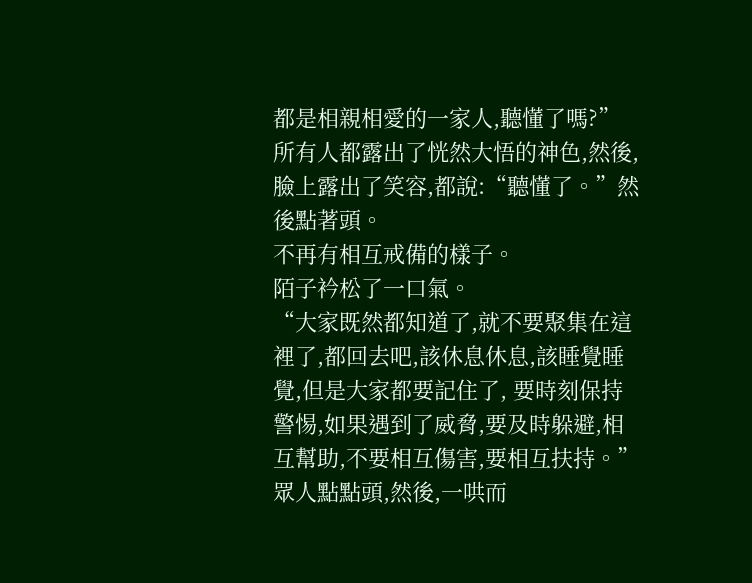都是相親相愛的一家人,聽懂了嗎?”
所有人都露出了恍然大悟的神色,然後,臉上露出了笑容,都說:“聽懂了。”然後點著頭。
不再有相互戒備的樣子。
陌子衿松了一口氣。
“大家既然都知道了,就不要聚集在這裡了,都回去吧,該休息休息,該睡覺睡覺,但是大家都要記住了, 要時刻保持警惕,如果遇到了威脅,要及時躲避,相互幫助,不要相互傷害,要相互扶持。”
眾人點點頭,然後,一哄而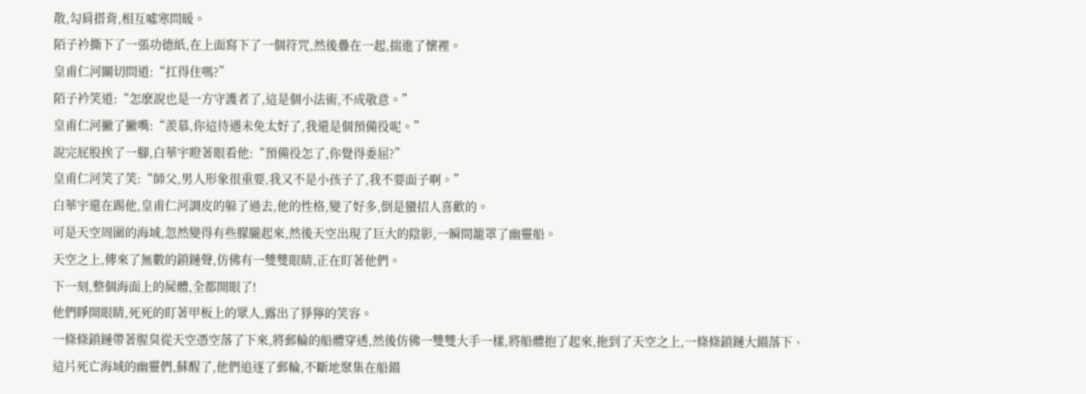散,勾肩搭背,相互噓寒問暖。
陌子衿撕下了一張功德紙,在上面寫下了一個符咒,然後疊在一起,揣進了懷裡。
皇甫仁河關切問道:“扛得住嗎?”
陌子衿笑道:“怎麽說也是一方守護者了,這是個小法術,不成敬意。”
皇甫仁河撇了撇嘴:“羨慕,你這待遇未免太好了,我還是個預備役呢。”
說完屁股挨了一腳,白華宇瞪著眼看他:“預備役怎了,你覺得委屈?”
皇甫仁河笑了笑:“師父,男人形象很重要,我又不是小孩子了,我不要面子啊。”
白華宇還在踢他,皇甫仁河調皮的躲了過去,他的性格,變了好多,倒是蠻招人喜歡的。
可是天空周圍的海域,忽然變得有些朦朧起來,然後天空出現了巨大的陰影,一瞬間籠罩了幽靈船。
天空之上,傳來了無數的鎖鏈聲,仿佛有一雙雙眼睛,正在盯著他們。
下一刻,整個海面上的屍體,全都開眼了!
他們睜開眼睛,死死的盯著甲板上的眾人,露出了猙獰的笑容。
一條條鎖鏈帶著腥臭從天空憑空落了下來,將郵輪的船體穿透,然後仿佛一雙雙大手一樣,將船體抱了起來,拖到了天空之上,一條條鎖鏈大錨落下、
這片死亡海域的幽靈們,蘇醒了,他們追逐了郵輪,不斷地聚集在船錨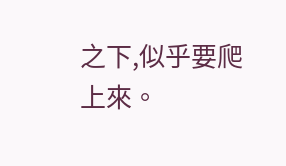之下,似乎要爬上來。